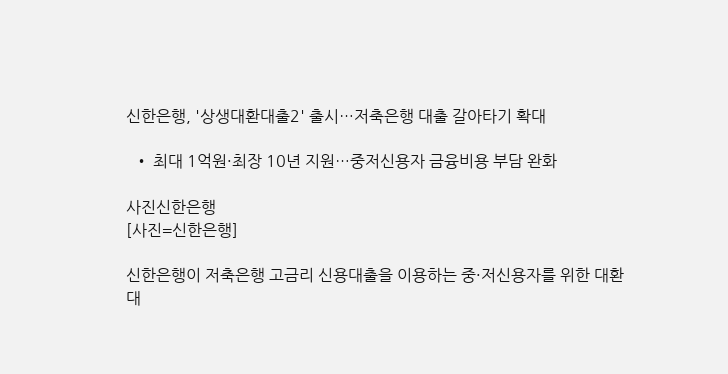신한은행, '상생대환대출2' 출시…저축은행 대출 갈아타기 확대

  • 최대 1억원·최장 10년 지원…중저신용자 금융비용 부담 완화

사진신한은행
[사진=신한은행]

신한은행이 저축은행 고금리 신용대출을 이용하는 중·저신용자를 위한 대환대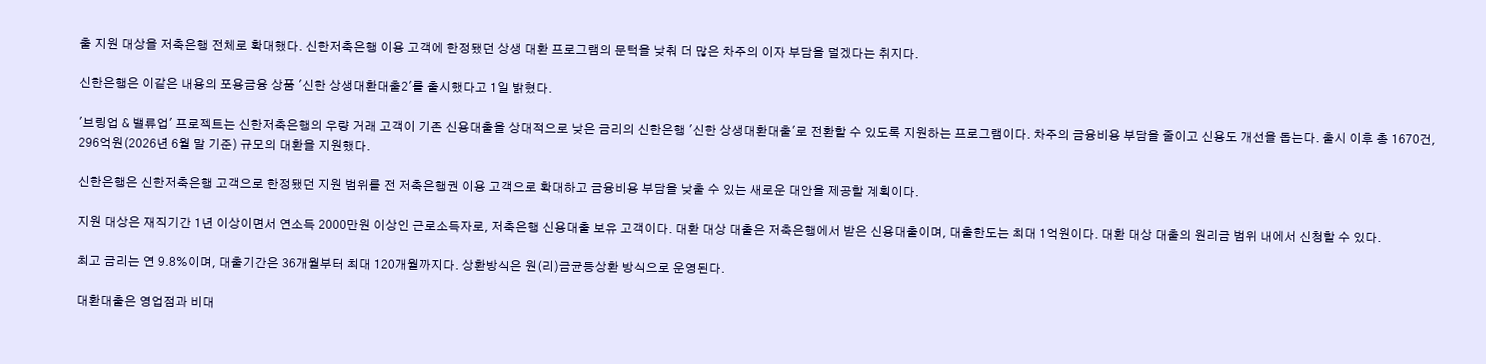출 지원 대상을 저축은행 전체로 확대했다. 신한저축은행 이용 고객에 한정됐던 상생 대환 프로그램의 문턱을 낮춰 더 많은 차주의 이자 부담을 덜겠다는 취지다.

신한은행은 이같은 내용의 포용금융 상품 '신한 상생대환대출2'를 출시했다고 1일 밝혔다.

'브링업 & 밸류업' 프로젝트는 신한저축은행의 우량 거래 고객이 기존 신용대출을 상대적으로 낮은 금리의 신한은행 '신한 상생대환대출'로 전환할 수 있도록 지원하는 프로그램이다. 차주의 금융비용 부담을 줄이고 신용도 개선을 돕는다. 출시 이후 총 1670건, 296억원(2026년 6월 말 기준) 규모의 대환을 지원했다.

신한은행은 신한저축은행 고객으로 한정됐던 지원 범위를 전 저축은행권 이용 고객으로 확대하고 금융비용 부담을 낮출 수 있는 새로운 대안을 제공할 계획이다.

지원 대상은 재직기간 1년 이상이면서 연소득 2000만원 이상인 근로소득자로, 저축은행 신용대출 보유 고객이다. 대환 대상 대출은 저축은행에서 받은 신용대출이며, 대출한도는 최대 1억원이다. 대환 대상 대출의 원리금 범위 내에서 신청할 수 있다.

최고 금리는 연 9.8%이며, 대출기간은 36개월부터 최대 120개월까지다. 상환방식은 원(리)금균등상환 방식으로 운영된다.

대환대출은 영업점과 비대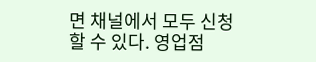면 채널에서 모두 신청할 수 있다. 영업점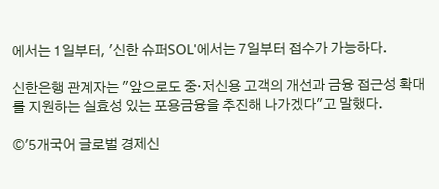에서는 1일부터, '신한 슈퍼SOL'에서는 7일부터 접수가 가능하다.

신한은행 관계자는 "앞으로도 중·저신용 고객의 개선과 금융 접근성 확대를 지원하는 실효성 있는 포용금융을 추진해 나가겠다"고 말했다.

©'5개국어 글로벌 경제신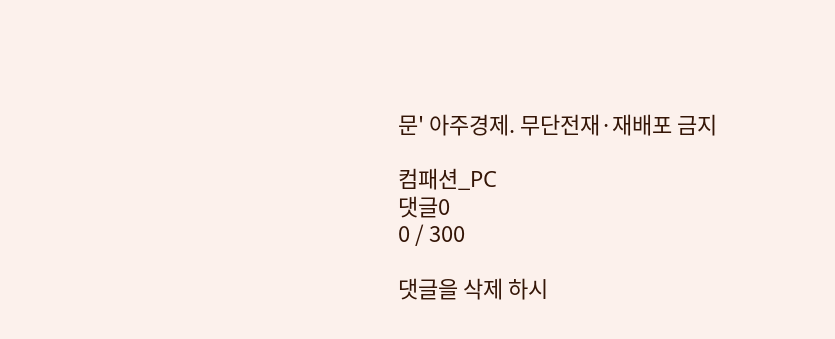문' 아주경제. 무단전재·재배포 금지

컴패션_PC
댓글0
0 / 300

댓글을 삭제 하시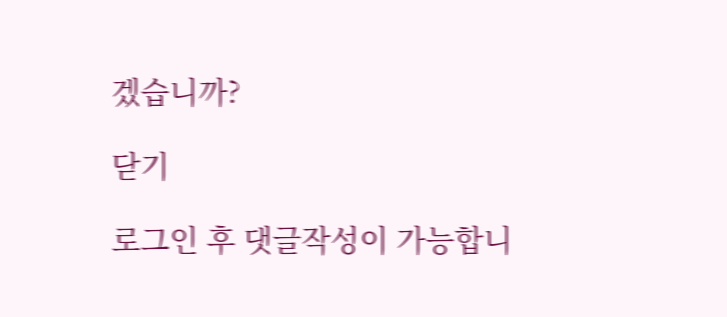겠습니까?

닫기

로그인 후 댓글작성이 가능합니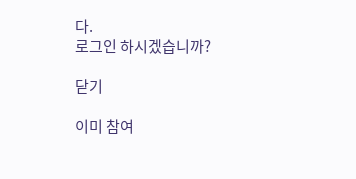다.
로그인 하시겠습니까?

닫기

이미 참여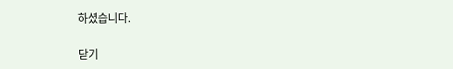하셨습니다.

닫기